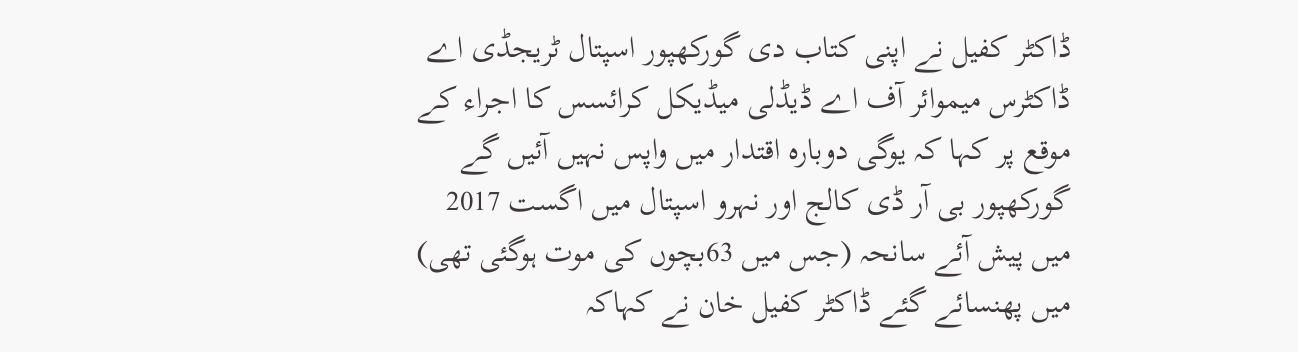ڈاکٹر کفیل نے اپنی کتاب دی گورکھپور اسپتال ٹریجڈی اے ڈاکٹرس میموائر آف اے ڈیڈلی میڈیکل کرائسس کا اجراء کے موقع پر کہا کہ یوگی دوبارہ اقتدار میں واپس نہیں آئیں گے
گورکھپور بی آر ڈی کالج اور نہرو اسپتال میں اگست 2017 میں پیش آئے سانحہ (جس میں 63بچوں کی موت ہوگئی تھی) میں پھنسائے گئے ڈاکٹر کفیل خان نے کہاکہ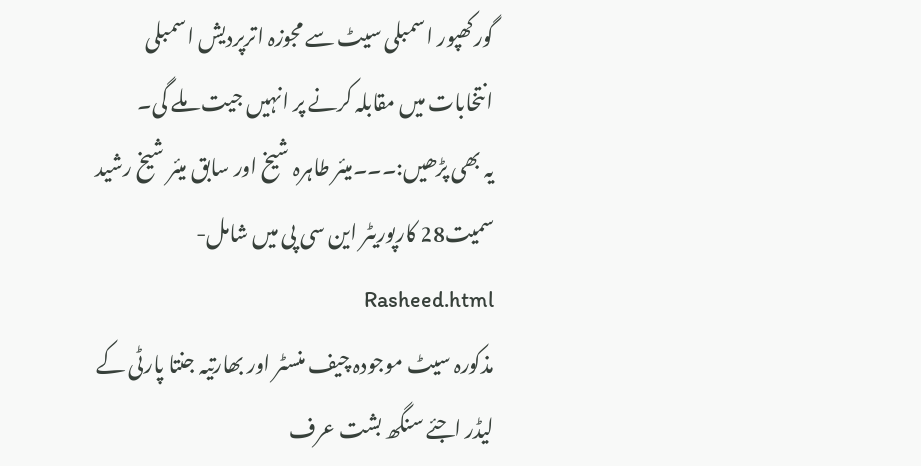گورکھپور اسمبلی سیٹ سے مجوزہ اترپردیش اسمبلی انتخابات میں مقابلہ کرنے پر انہیں جیت ملے گی۔
یہ بھی پڑھیں:۔۔۔میئر طاہرہ شیخ اور سابق میئر شیخ رشید سمیت28 کارپوریٹر این سی پی میں شامل-Rasheed.html
مذکورہ سیٹ موجودہ چیف منسٹر اور بھارتیہ جنتا پارٹی کے لیڈر اجئے سنگھ بشت عرف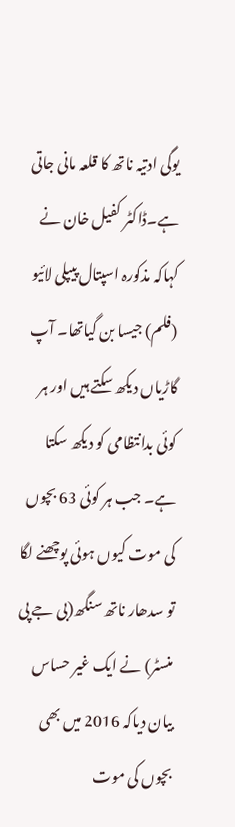یوگی ادتیہ ناتھ کا قلعہ مانی جاتی ہے۔ڈاکٹر کفیل خان نے کہاکہ مذکورہ اسپتال پیپلی لائیو (فلم) جیسا بن گیاتھا۔ آپ گاڑیاں دیکھ سکتے ہیں اور ہر کوئی بدانتظامی کو دیکھ سکتا ہے۔ جب ہر کوئی 63 بچوں کی موت کیوں ہوئی پوچھنے لگا تو سدھار ناتھ سنگھ(بی جے پی منسٹر) نے ایک غیر حساس بیان دیاکہ 2016 میں بھی بچوں کی موت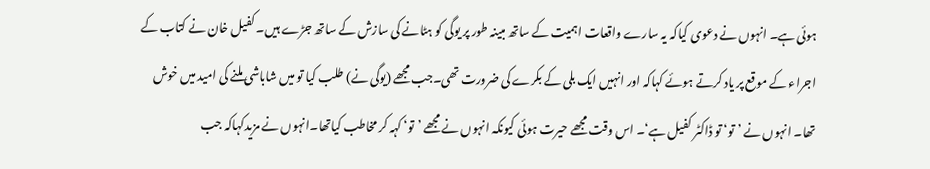ہوئی ہے۔ انہوں نے دعوی کیاکہ یہ سارے واقعات اہمیت کے ساتھ مبینہ طور پر یوگی کو ہٹانے کی سازش کے ساتھ جڑے ہیں۔ کفیل خان نے کتاب کے اجراء کے موقع پر یاد کرتے ہوئے کہاکہ اور انہیں ایک بلی کے بکرے کی ضرورت تھی۔جب مجھے (یوگی نے) طلب کیا تو میں شاباشی ملنے کی امید میں خوش تھا۔ انہوں نے ’تو‘ تو ڈاکٹر کفیل ہے‘۔ اس وقت مجھے حیرت ہوئی کیونکہ انہوں نے مجھے ’تو‘ کہہ کر مخاطب کیاتھا۔انہوں نے مزیدکہاکہ جب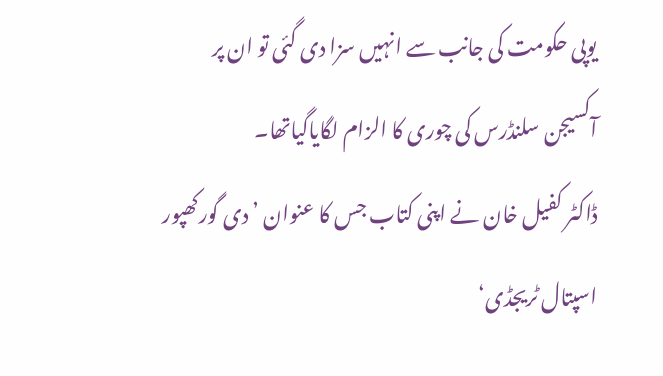یوپی حکومت کی جانب سے انہیں سزا دی گئی تو ان پر آکسیجن سلنڈرس کی چوری کا الزام لگایاگیاتھا۔
ڈاکٹر کفیل خان نے اپنی کتاب جس کا عنوان ’دی گورکھپور اسپتال ٹریجڈی‘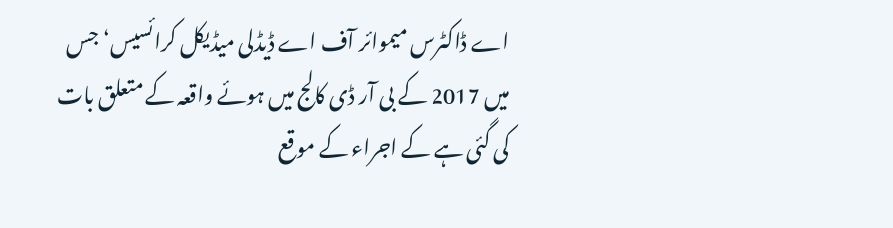اے ڈاکٹرس میموائر آف اے ڈیڈلی میڈیکل کرائسیس‘ جس میں 2017 کے بی آر ڈی کالج میں ہوئے واقعہ کے متعلق بات کی گئی ہے کے اجراء کے موقع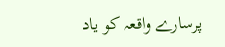پرسارے واقعہ کو یاد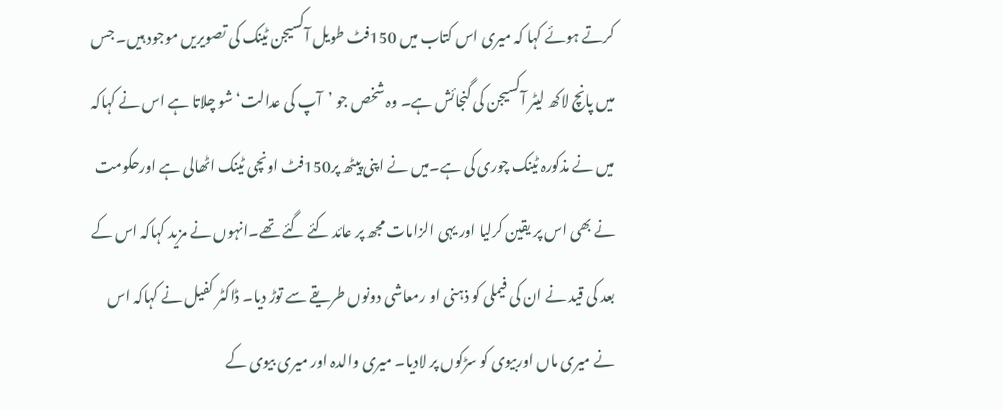کرتے ہوئے کہا کہ میری اس کتاب میں 150فٹ طویل آکسیجن ٹینک کی تصویریں موجود ہیں۔ جس میں پانچ لاکھ لیٹر آکسیجن کی گنجائش ہے۔ وہ شخص جو ’آپ کی عدالت‘ شو چلاتا ہے اس نے کہاکہ میں نے مذکورہ ٹینک چوری کی ہے۔میں نے اپنی پیٹھ پر150فٹ اونچی ٹینک اٹھالی ہے اورحکومت نے بھی اس پر یقین کرلیا اور یہی الزامات مجھ پر عائد کئے گئے تھے۔انہوں نے مزید کہاکہ اس کے بعد کی قید نے ان کی فیملی کو ذہنی او رمعاشی دونوں طریقے سے توڑ دیا۔ ڈاکٹر کفیل نے کہاکہ اس نے میری ماں اوربیوی کو سڑکوں پر لادیا۔ میری والدہ اور میری بیوی کے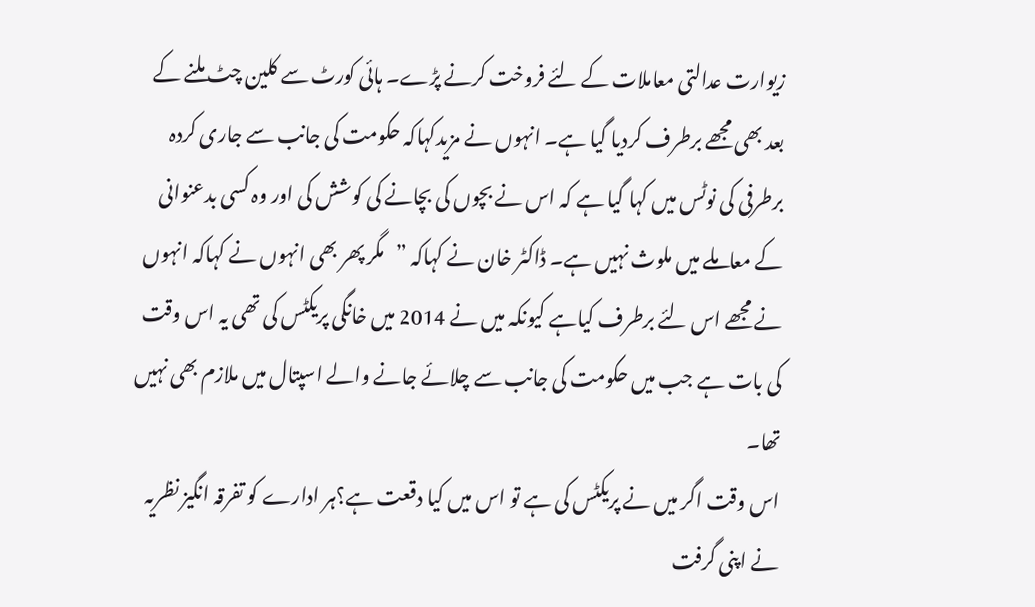زیوارت عدالتی معاملات کے لئے فروخت کرنے پڑے۔ ہائی کورٹ سے کلین چٹ ملنے کے بعد بھی مجھے برطرف کردیا گیا ہے۔ انہوں نے مزیدکہاکہ حکومت کی جانب سے جاری کردہ برطرفی کی نوٹس میں کہا گیا ہے کہ اس نے بچوں کی بچانے کی کوشش کی اور وہ کسی بدعنوانی کے معاملے میں ملوث نہیں ہے۔ ڈاکٹر خان نے کہاکہ ”مگر پھر بھی انہوں نے کہاکہ انہوں نے مجھے اس لئے برطرف کیاہے کیونکہ میں نے 2014 میں خانگی پریکٹس کی تھی یہ اس وقت کی بات ہے جب میں حکومت کی جانب سے چلائے جانے والے اسپتال میں ملازم بھی نہیں تھا۔
اس وقت اگر میں نے پریکٹس کی ہے تو اس میں کیا دقعت ہے؟ہر ادارے کو تفرقہ انگیز نظریہ نے اپنی گرفت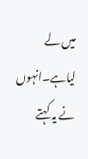میں لے لیاہے۔انہوں نے یہ کہتے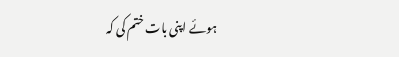ہوئے اپنی بات ختم کی کہ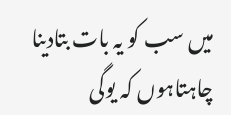میں سب کو یہ بات بتادینا چاہتاہوں کہ یوگی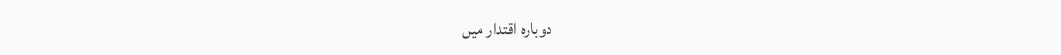دوبارہ اقتدار میں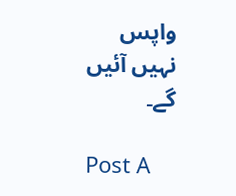واپس نہیں آئیں گے۔

Post A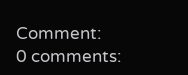Comment:
0 comments: